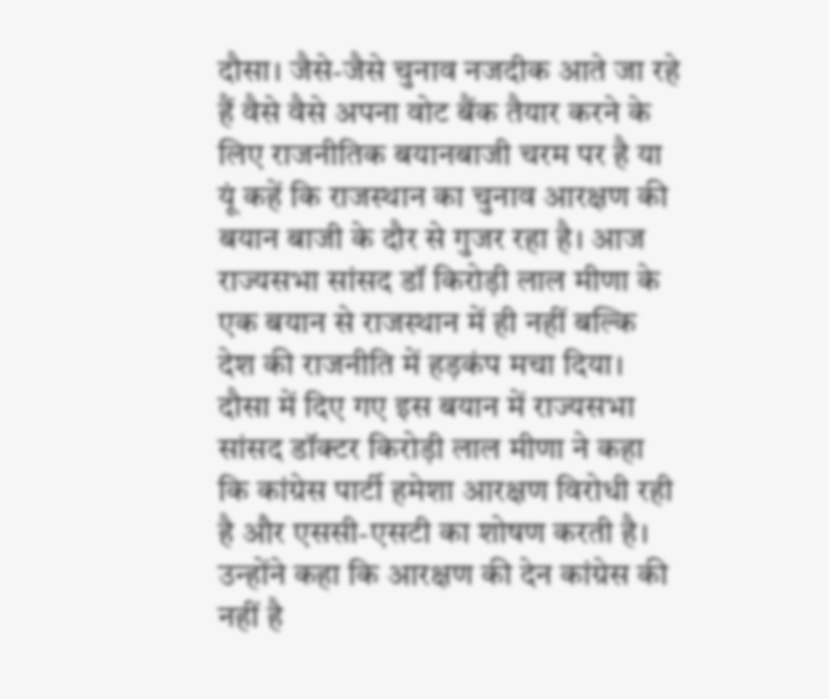दौसा। जैसे-जैसे चुनाव नजदीक आते जा रहे हैं वैसे वैसे अपना वोट बैंक तैयार करने के लिए राजनीतिक बयानबाजी चरम पर है या यूं कहें कि राजस्थान का चुनाव आरक्षण की बयान बाजी के दौर से गुजर रहा है। आज राज्यसभा सांसद डॉ किरोड़ी लाल मीणा के एक बयान से राजस्थान में ही नहीं बल्कि देश की राजनीति में हड़कंप मचा दिया। दौसा में दिए गए इस बयान में राज्यसभा सांसद डॉक्टर किरोड़ी लाल मीणा ने कहा कि कांग्रेस पार्टी हमेशा आरक्षण विरोधी रही है और एससी-एसटी का शोषण करती है। उन्होंने कहा कि आरक्षण की देन कांग्रेस की नहीं है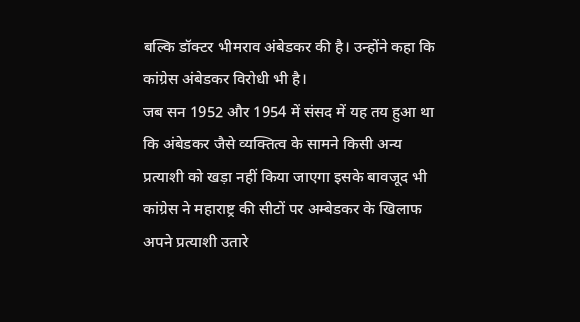बल्कि डॉक्टर भीमराव अंबेडकर की है। उन्होंने कहा कि कांग्रेस अंबेडकर विरोधी भी है।
जब सन 1952 और 1954 में संसद में यह तय हुआ था कि अंबेडकर जैसे व्यक्तित्व के सामने किसी अन्य प्रत्याशी को खड़ा नहीं किया जाएगा इसके बावजूद भी कांग्रेस ने महाराष्ट्र की सीटों पर अम्बेडकर के खिलाफ अपने प्रत्याशी उतारे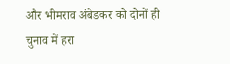और भीमराव अंबेडकर को दोनों ही चुनाव में हरा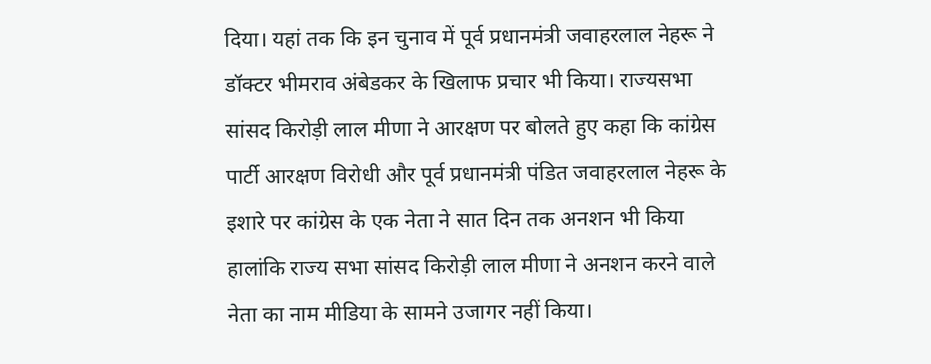दिया। यहां तक कि इन चुनाव में पूर्व प्रधानमंत्री जवाहरलाल नेहरू ने डॉक्टर भीमराव अंबेडकर के खिलाफ प्रचार भी किया। राज्यसभा सांसद किरोड़ी लाल मीणा ने आरक्षण पर बोलते हुए कहा कि कांग्रेस पार्टी आरक्षण विरोधी और पूर्व प्रधानमंत्री पंडित जवाहरलाल नेहरू के इशारे पर कांग्रेस के एक नेता ने सात दिन तक अनशन भी किया हालांकि राज्य सभा सांसद किरोड़ी लाल मीणा ने अनशन करने वाले नेता का नाम मीडिया के सामने उजागर नहीं किया।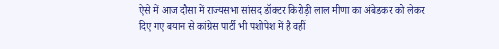ऐसे में आज दौसा में राज्यसभा सांसद डॉक्टर किरोड़ी लाल मीणा का अंबेडकर को लेकर दिए गए बयान से कांग्रेस पार्टी भी पशोपेश में है वहीं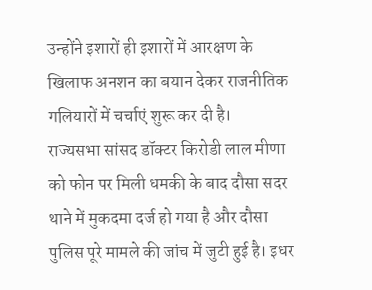उन्होंने इशारों ही इशारों में आरक्षण के खिलाफ अनशन का बयान देकर राजनीतिक गलियारों में चर्चाएं शुरू कर दी है।
राज्यसभा सांसद डॉक्टर किरोडी लाल मीणा को फोन पर मिली धमकी के बाद दौसा सदर थाने में मुकदमा दर्ज हो गया है और दौसा पुलिस पूरे मामले की जांच में जुटी हुई है। इधर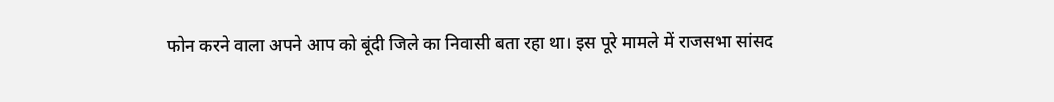फोन करने वाला अपने आप को बूंदी जिले का निवासी बता रहा था। इस पूरे मामले में राजसभा सांसद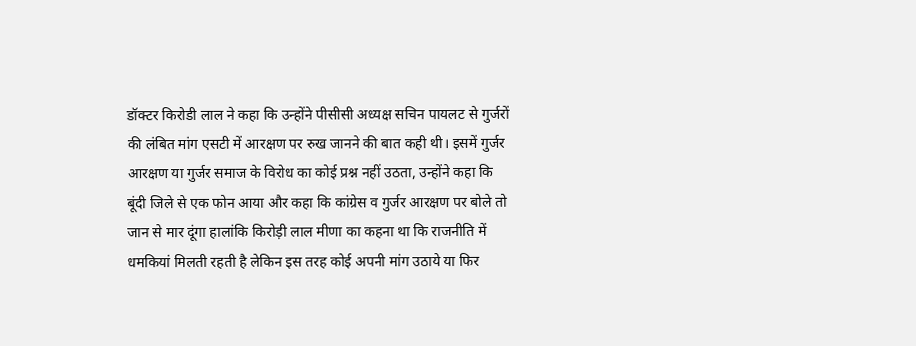डॉक्टर किरोडी लाल ने कहा कि उन्होंने पीसीसी अध्यक्ष सचिन पायलट से गुर्जरों की लंबित मांग एसटी में आरक्षण पर रुख जानने की बात कही थी। इसमें गुर्जर आरक्षण या गुर्जर समाज के विरोध का कोई प्रश्न नहीं उठता, उन्होंने कहा कि बूंदी जिले से एक फोन आया और कहा कि कांग्रेस व गुर्जर आरक्षण पर बोले तो जान से मार दूंगा हालांकि किरोड़ी लाल मीणा का कहना था कि राजनीति में धमकियां मिलती रहती है लेकिन इस तरह कोई अपनी मांग उठाये या फिर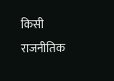किसी राजनीतिक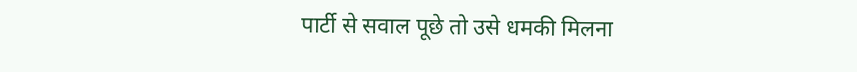पार्टी से सवाल पूछे तो उसे धमकी मिलना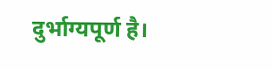दुर्भाग्यपूर्ण है।